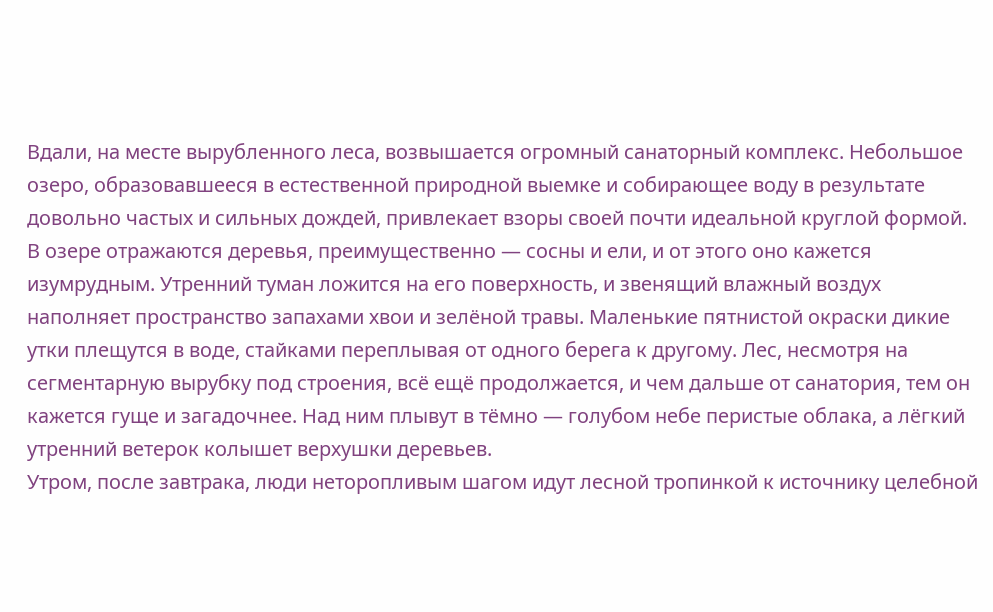Вдали, на месте вырубленного леса, возвышается огромный санаторный комплекс. Небольшое озеро, образовавшееся в естественной природной выемке и собирающее воду в результате довольно частых и сильных дождей, привлекает взоры своей почти идеальной круглой формой. В озере отражаются деревья, преимущественно — сосны и ели, и от этого оно кажется изумрудным. Утренний туман ложится на его поверхность, и звенящий влажный воздух наполняет пространство запахами хвои и зелёной травы. Маленькие пятнистой окраски дикие утки плещутся в воде, стайками переплывая от одного берега к другому. Лес, несмотря на сегментарную вырубку под строения, всё ещё продолжается, и чем дальше от санатория, тем он кажется гуще и загадочнее. Над ним плывут в тёмно — голубом небе перистые облака, а лёгкий утренний ветерок колышет верхушки деревьев.
Утром, после завтрака, люди неторопливым шагом идут лесной тропинкой к источнику целебной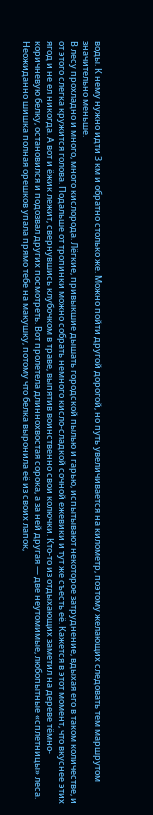воды. К нему нужно идти 3 км и обратно столько же. Можно пойти другой дорогой, но путь увеличивается на километр, поэтому желающих следовать тем маршрутом значительно меньше.
В лесу прохладно и много, много кислорода. Лёгкие, привыкшие дышать городской пылью и гарью, испытывают некоторое затруднение, вдыхая его в таком количестве, и от этого слегка кружится голова. Подальше от тропинки можно собрать немного кисло-сладкой сочной ежевики и тут же съесть её. Кажется в этот момент, что вкуснее этих ягод и не ел никогда. А вот и ёжик лежит, свернувшись клубочком в траве, выпятив воинственно свои колючки. Кто-то из отдыхающих заметил на дереве тёмно-коричневую белку, остановился и подозвал других посмотреть. Вот пролетела длиннохвостая сорока, а за ней другая — две неутомимые, любопытные «сплетницы» леса. Неожиданно шишка полная орешков упала прямо тебе на макушку, потому что белка выронила её из своих лапок,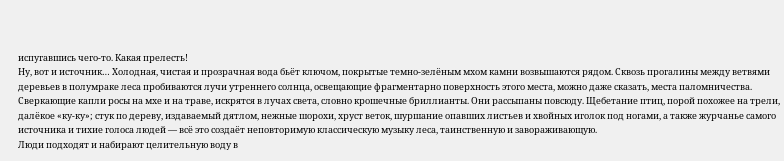испугавшись чего-то. Какая прелесть!
Ну, вот и источник… Холодная, чистая и прозрачная вода бьёт ключом, покрытые темно-зелёным мхом камни возвышаются рядом. Сквозь прогалины между ветвями деревьев в полумраке леса пробиваются лучи утреннего солнца, освещающие фрагментарно поверхность этого места, можно даже сказать, места паломничества. Сверкающие капли росы на мхе и на траве, искрятся в лучах света, словно крошечные бриллианты. Они рассыпаны повсюду. Щебетание птиц, порой похожее на трели, далёкое «ку-ку»; стук по дереву, издаваемый дятлом, нежные шорохи, хруст веток, шуршание опавших листьев и хвойных иголок под ногами, а также журчанье самого источника и тихие голоса людей — всё это создаёт неповторимую классическую музыку леса, таинственную и завораживающую.
Люди подходят и набирают целительную воду в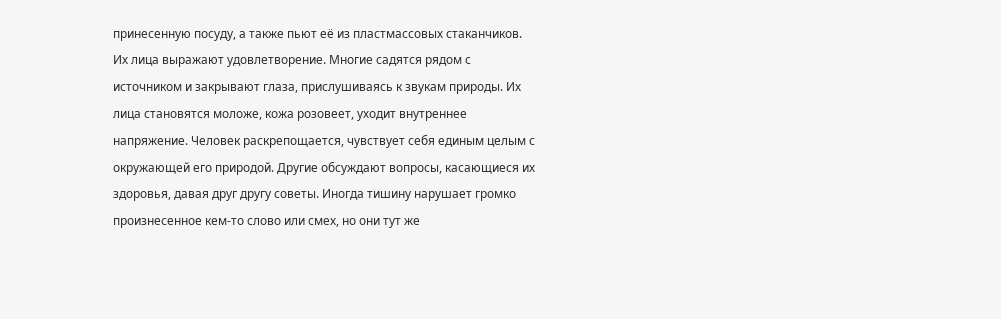принесенную посуду, а также пьют её из пластмассовых стаканчиков. Их лица выражают удовлетворение. Многие садятся рядом с источником и закрывают глаза, прислушиваясь к звукам природы. Их лица становятся моложе, кожа розовеет, уходит внутреннее напряжение. Человек раскрепощается, чувствует себя единым целым с окружающей его природой. Другие обсуждают вопросы, касающиеся их здоровья, давая друг другу советы. Иногда тишину нарушает громко произнесенное кем-то слово или смех, но они тут же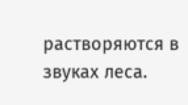растворяются в звуках леса.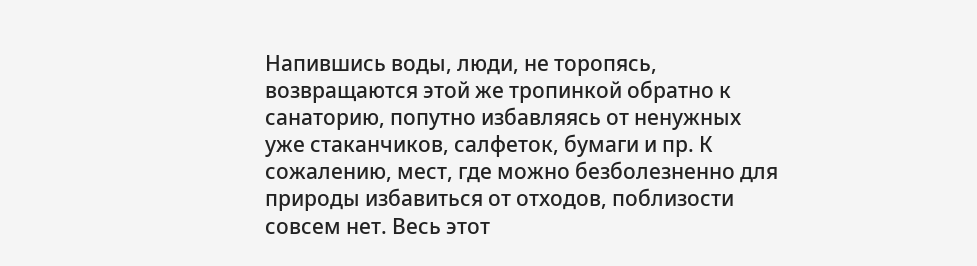Напившись воды, люди, не торопясь, возвращаются этой же тропинкой обратно к санаторию, попутно избавляясь от ненужных уже стаканчиков, салфеток, бумаги и пр. К сожалению, мест, где можно безболезненно для природы избавиться от отходов, поблизости совсем нет. Весь этот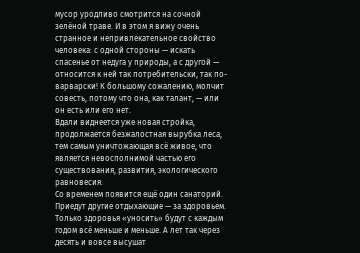мусор уродливо смотрится на сочной зелёной траве. И в этом я вижу очень странное и непривлекательное свойство человека: с одной стороны — искать спасенье от недуга у природы, а с другой — относится к ней так потребительски, так по-варварски! К большому сожалению, молчит совесть, потому что она, как талант, — или он есть или его нет.
Вдали виднеется уже новая стройка, продолжается безжалостная вырубка леса, тем самым уничтожающая всё живое, что является невосполнимой частью его существования, развития, экологического равновесия.
Со временем появится ещё один санаторий. Приедут другие отдыхающие — за здоровьем. Только здоровья «уносить» будут с каждым годом всё меньше и меньше. А лет так через десять и вовсе высушат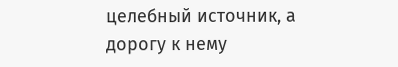целебный источник, а дорогу к нему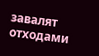завалят отходами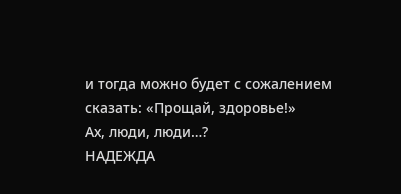и тогда можно будет с сожалением сказать: «Прощай, здоровье!»
Ах, люди, люди…?
НАДЕЖДА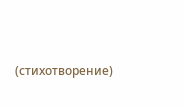(стихотворение)